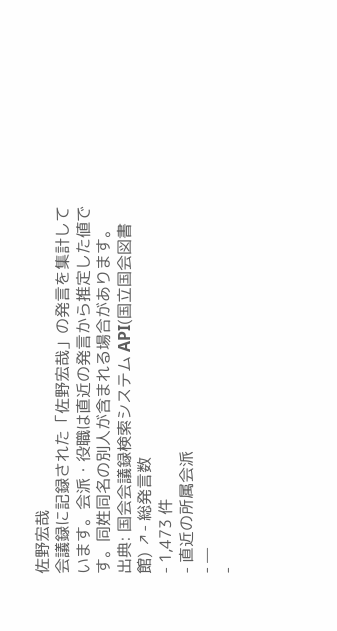佐野宏哉
会議録に記録された「佐野宏哉」の発言を集計しています。会派・役職は直近の発言から推定した値です。同姓同名の別人が含まれる場合があります。
出典: 国会会議録検索システム API(国立国会図書館) ↗- 総発言数
- 1,473 件
- 直近の所属会派
- —
-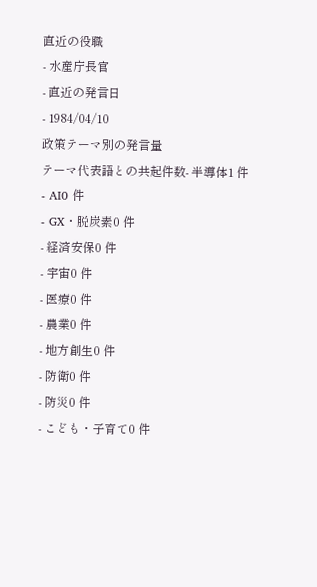直近の役職
- 水産庁長官
- 直近の発言日
- 1984/04/10
政策テーマ別の発言量
テーマ代表語との共起件数- 半導体1 件
- AI0 件
- GX・脱炭素0 件
- 経済安保0 件
- 宇宙0 件
- 医療0 件
- 農業0 件
- 地方創生0 件
- 防衛0 件
- 防災0 件
- こども・子育て0 件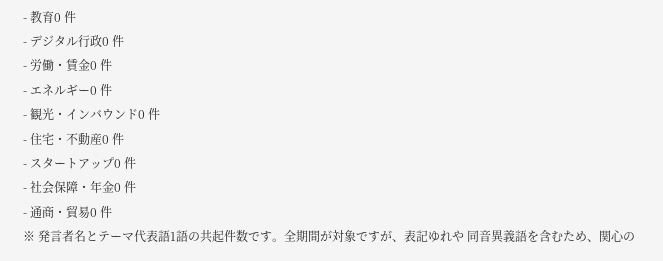- 教育0 件
- デジタル行政0 件
- 労働・賃金0 件
- エネルギー0 件
- 観光・インバウンド0 件
- 住宅・不動産0 件
- スタートアップ0 件
- 社会保障・年金0 件
- 通商・貿易0 件
※ 発言者名とテーマ代表語1語の共起件数です。全期間が対象ですが、表記ゆれや 同音異義語を含むため、関心の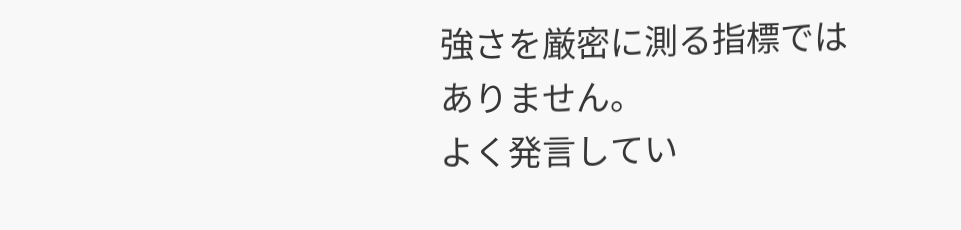強さを厳密に測る指標ではありません。
よく発言してい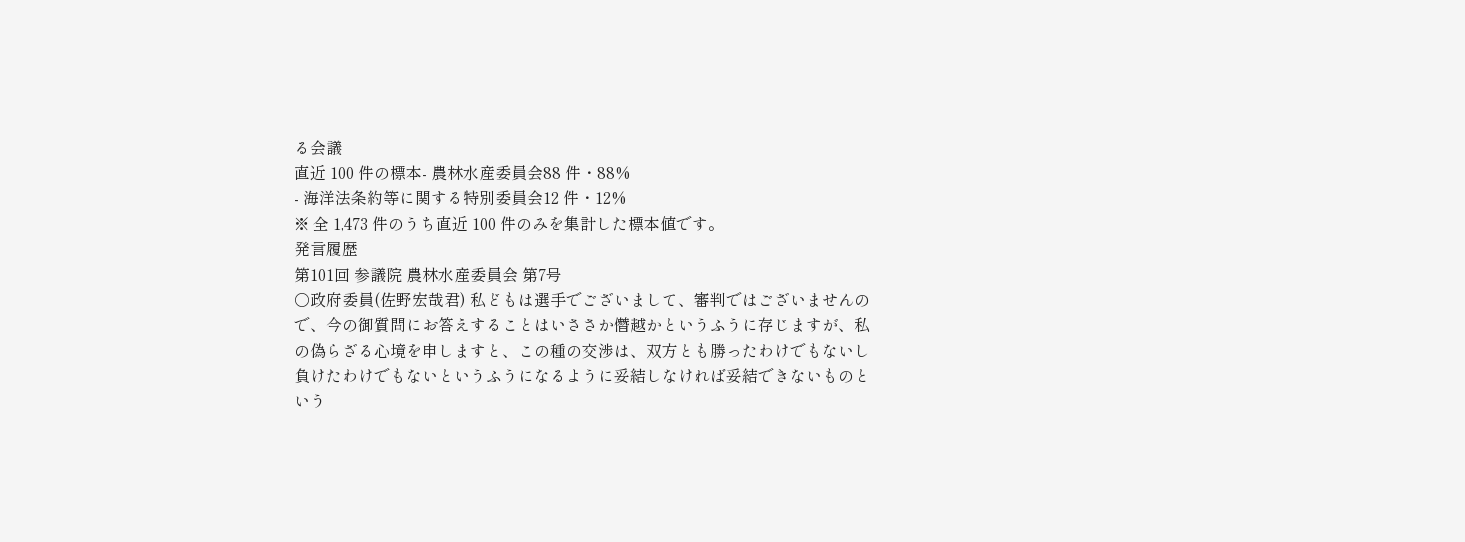る会議
直近 100 件の標本- 農林水産委員会88 件・88%
- 海洋法条約等に関する特別委員会12 件・12%
※ 全 1,473 件のうち直近 100 件のみを集計した標本値です。
発言履歴
第101回 参議院 農林水産委員会 第7号
○政府委員(佐野宏哉君) 私どもは選手でございまして、審判ではございませんので、今の御質問にお答えすることはいささか僭越かというふうに存じますが、私の偽らざる心境を申しますと、この種の交渉は、双方とも勝ったわけでもないし負けたわけでもないというふうになるように妥結しなければ妥結できないものという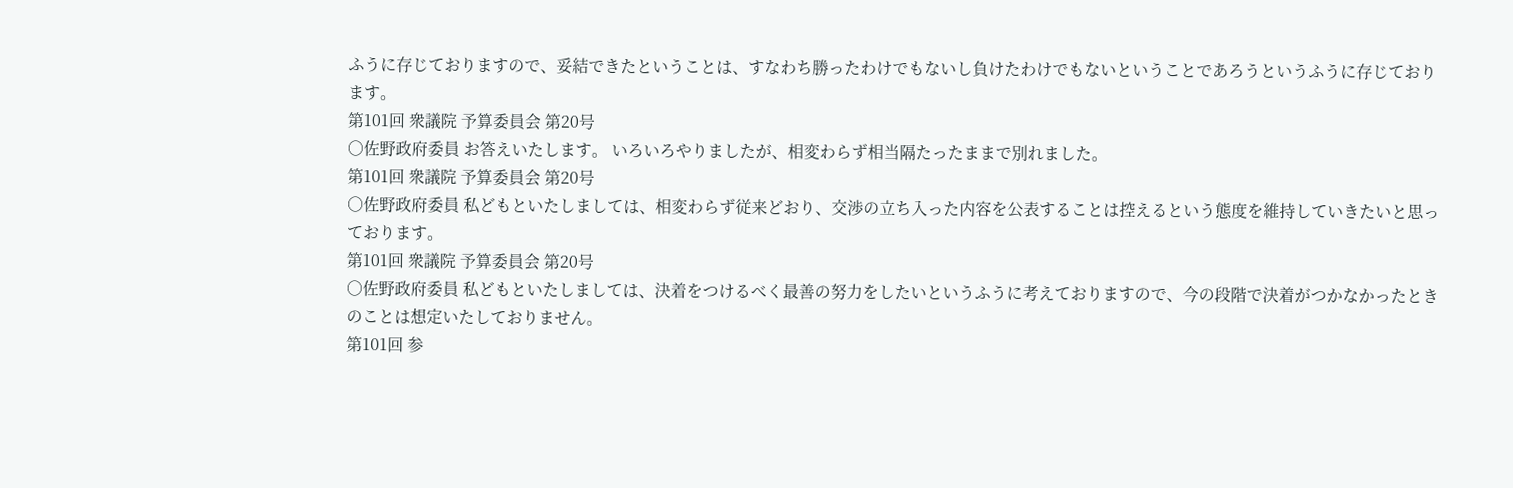ふうに存じておりますので、妥結できたということは、すなわち勝ったわけでもないし負けたわけでもないということであろうというふうに存じております。
第101回 衆議院 予算委員会 第20号
○佐野政府委員 お答えいたします。 いろいろやりましたが、相変わらず相当隔たったままで別れました。
第101回 衆議院 予算委員会 第20号
○佐野政府委員 私どもといたしましては、相変わらず従来どおり、交渉の立ち入った内容を公表することは控えるという態度を維持していきたいと思っております。
第101回 衆議院 予算委員会 第20号
○佐野政府委員 私どもといたしましては、決着をつけるべく最善の努力をしたいというふうに考えておりますので、今の段階で決着がつかなかったときのことは想定いたしておりません。
第101回 参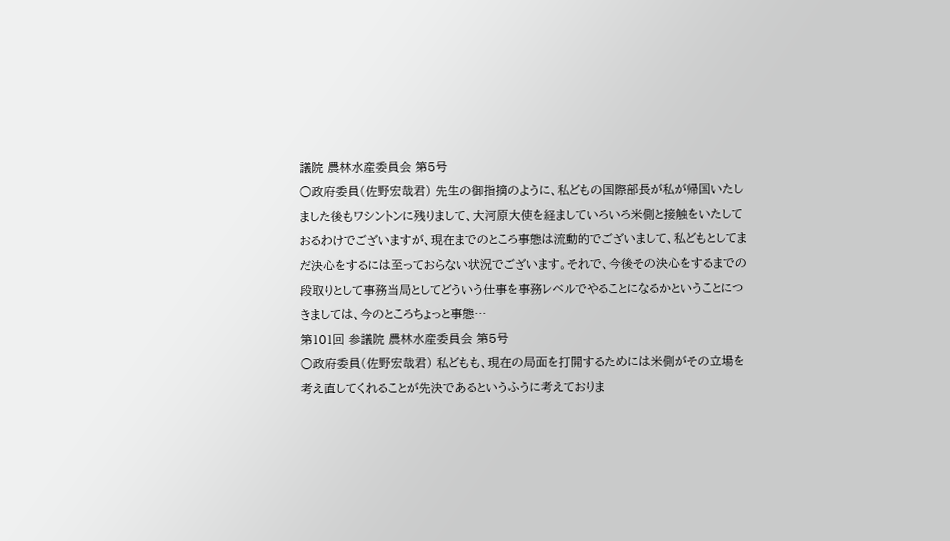議院 農林水産委員会 第5号
○政府委員(佐野宏哉君) 先生の御指摘のように、私どもの国際部長が私が帰国いたしました後もワシントンに残りまして、大河原大使を経ましていろいろ米側と接触をいたしておるわけでございますが、現在までのところ事態は流動的でございまして、私どもとしてまだ決心をするには至っておらない状況でございます。それで、今後その決心をするまでの段取りとして事務当局としてどういう仕事を事務レベルでやることになるかということにつきましては、今のところちょっと事態…
第101回 参議院 農林水産委員会 第5号
○政府委員(佐野宏哉君) 私どもも、現在の局面を打開するためには米側がその立場を考え直してくれることが先決であるというふうに考えておりま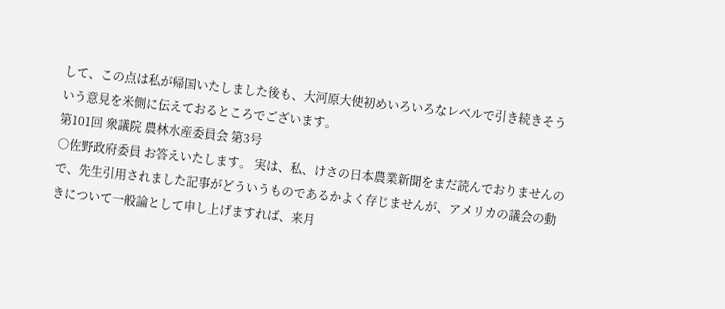して、この点は私が帰国いたしました後も、大河原大使初めいろいろなレベルで引き続きそういう意見を米側に伝えておるところでございます。
第101回 衆議院 農林水産委員会 第3号
○佐野政府委員 お答えいたします。 実は、私、けさの日本農業新聞をまだ読んでおりませんので、先生引用されました記事がどういうものであるかよく存じませんが、アメリカの議会の動きについて一般論として申し上げますれば、来月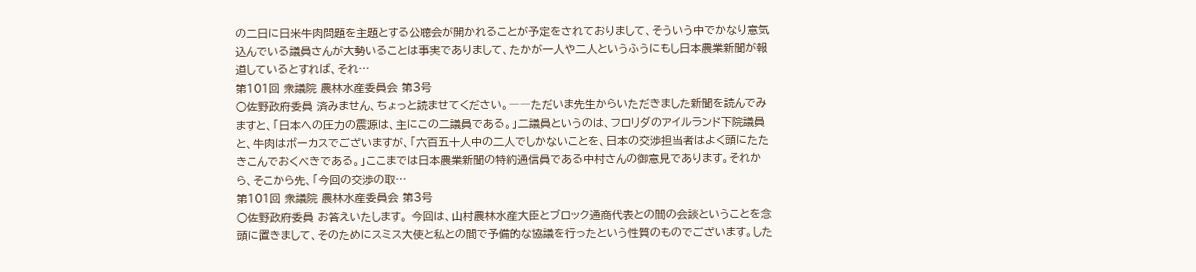の二日に日米牛肉問題を主題とする公聴会が開かれることが予定をされておりまして、そういう中でかなり意気込んでいる議員さんが大勢いることは事実でありまして、たかが一人や二人というふうにもし日本農業新聞が報道しているとすれば、それ…
第101回 衆議院 農林水産委員会 第3号
○佐野政府委員 済みません、ちょっと読ませてください。――ただいま先生からいただきました新聞を読んでみますと、「日本への圧力の震源は、主にこの二議員である。」二議員というのは、フロリダのアイルランド下院議員と、牛肉はボーカスでございますが、「六百五十人中の二人でしかないことを、日本の交渉担当者はよく頭にたたきこんでおくべきである。」ここまでは日本農業新聞の特約通信員である中村さんの御意見であります。それから、そこから先、「今回の交渉の取…
第101回 衆議院 農林水産委員会 第3号
○佐野政府委員 お答えいたします。 今回は、山村農林水産大臣とブロック通商代表との間の会談ということを念頭に置きまして、そのためにスミス大使と私との間で予備的な協議を行ったという性質のものでございます。した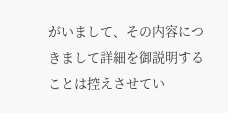がいまして、その内容につきまして詳細を御説明することは控えさせてい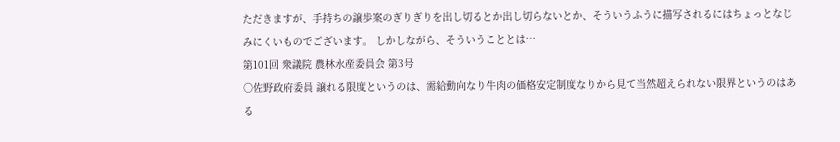ただきますが、手持ちの譲歩案のぎりぎりを出し切るとか出し切らないとか、そういうふうに描写されるにはちょっとなじみにくいものでございます。 しかしながら、そういうこととは…
第101回 衆議院 農林水産委員会 第3号
○佐野政府委員 譲れる限度というのは、需給動向なり牛肉の価格安定制度なりから見て当然超えられない限界というのはある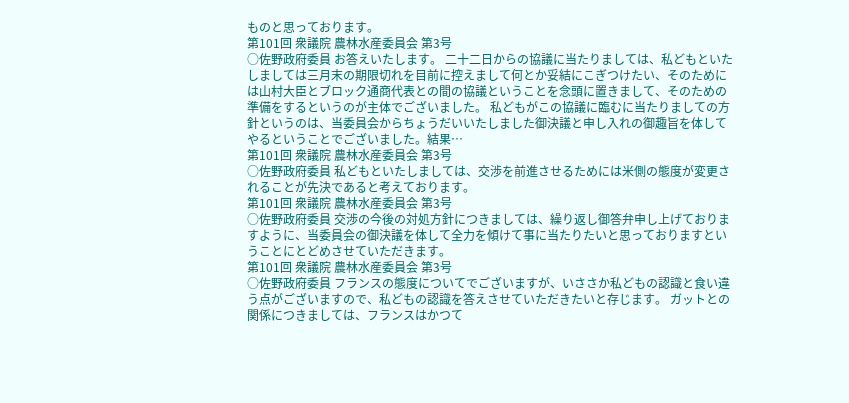ものと思っております。
第101回 衆議院 農林水産委員会 第3号
○佐野政府委員 お答えいたします。 二十二日からの協議に当たりましては、私どもといたしましては三月末の期限切れを目前に控えまして何とか妥結にこぎつけたい、そのためには山村大臣とブロック通商代表との間の協議ということを念頭に置きまして、そのための準備をするというのが主体でございました。 私どもがこの協議に臨むに当たりましての方針というのは、当委員会からちょうだいいたしました御決議と申し入れの御趣旨を体してやるということでございました。結果…
第101回 衆議院 農林水産委員会 第3号
○佐野政府委員 私どもといたしましては、交渉を前進させるためには米側の態度が変更されることが先決であると考えております。
第101回 衆議院 農林水産委員会 第3号
○佐野政府委員 交渉の今後の対処方針につきましては、繰り返し御答弁申し上げておりますように、当委員会の御決議を体して全力を傾けて事に当たりたいと思っておりますということにとどめさせていただきます。
第101回 衆議院 農林水産委員会 第3号
○佐野政府委員 フランスの態度についてでございますが、いささか私どもの認識と食い違う点がございますので、私どもの認識を答えさせていただきたいと存じます。 ガットとの関係につきましては、フランスはかつて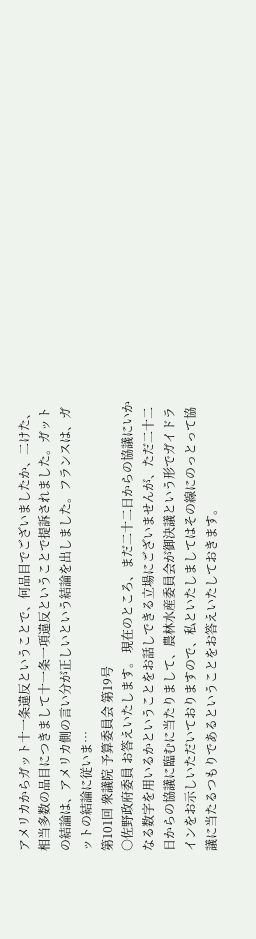アメリカからガット十一条違反ということで、何品目でございましたか、二けた、相当多数の品目につきまして十一条一項違反ということで提訴されました。ガットの結論は、アメリカ側の言い分が正しいという結論を出しました。フランスは、ガットの結論に従いま…
第101回 衆議院 予算委員会 第19号
○佐野政府委員 お答えいたします。 現在のところ、まだ二十二日からの協議にいかなる数字を用いるかということをお話しできる立場にございませんが、ただ二十二日からの協議に臨むに当たりまして、農林水産委員会が御決議という形でガイドラインをお示しいただいておりますので、私といたしましてはその線にのっとって協議に当たるつもりであるということをお答えいたしておきます。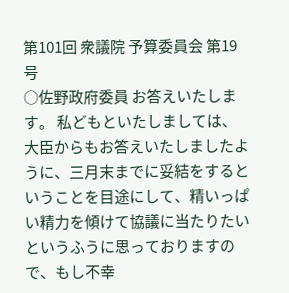第101回 衆議院 予算委員会 第19号
○佐野政府委員 お答えいたします。 私どもといたしましては、大臣からもお答えいたしましたように、三月末までに妥結をするということを目途にして、精いっぱい精力を傾けて協議に当たりたいというふうに思っておりますので、もし不幸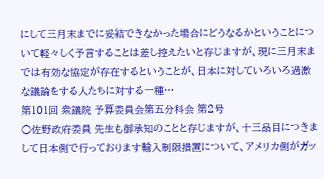にして三月末までに妥結できなかった場合にどうなるかということについて軽々しく予言することは差し控えたいと存じますが、現に三月末までは有効な協定が存在するということが、日本に対していろいろ過激な議論をする人たちに対する一種…
第101回 衆議院 予算委員会第五分科会 第2号
○佐野政府委員 先生も御承知のことと存じますが、十三品目につきまして日本側で行っております輸入制限措置について、アメリカ側がガッ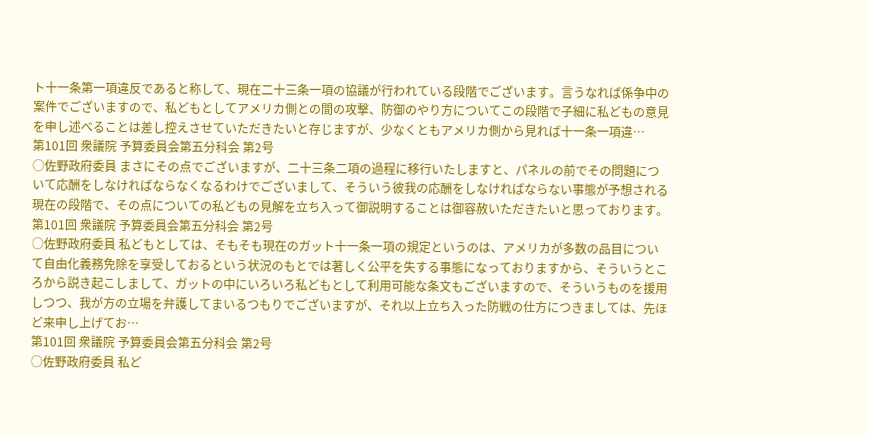ト十一条第一項違反であると称して、現在二十三条一項の協議が行われている段階でございます。言うなれば係争中の案件でございますので、私どもとしてアメリカ側との間の攻撃、防御のやり方についてこの段階で子細に私どもの意見を申し述べることは差し控えさせていただきたいと存じますが、少なくともアメリカ側から見れば十一条一項違…
第101回 衆議院 予算委員会第五分科会 第2号
○佐野政府委員 まさにその点でございますが、二十三条二項の過程に移行いたしますと、パネルの前でその問題について応酬をしなければならなくなるわけでございまして、そういう彼我の応酬をしなければならない事態が予想される現在の段階で、その点についての私どもの見解を立ち入って御説明することは御容赦いただきたいと思っております。
第101回 衆議院 予算委員会第五分科会 第2号
○佐野政府委員 私どもとしては、そもそも現在のガット十一条一項の規定というのは、アメリカが多数の品目について自由化義務免除を享受しておるという状況のもとでは著しく公平を失する事態になっておりますから、そういうところから説き起こしまして、ガットの中にいろいろ私どもとして利用可能な条文もございますので、そういうものを援用しつつ、我が方の立場を弁護してまいるつもりでございますが、それ以上立ち入った防戦の仕方につきましては、先ほど来申し上げてお…
第101回 衆議院 予算委員会第五分科会 第2号
○佐野政府委員 私ど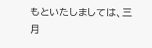もといたしましては、三月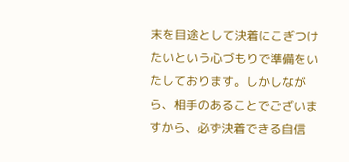末を目途として決着にこぎつけたいという心づもりで準備をいたしております。しかしながら、相手のあることでございますから、必ず決着できる自信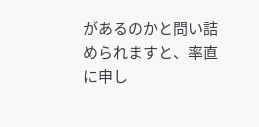があるのかと問い詰められますと、率直に申し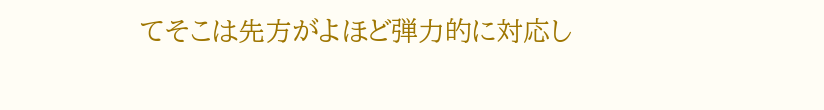てそこは先方がよほど弾力的に対応し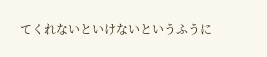てくれないといけないというふうに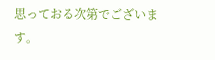思っておる次第でございます。